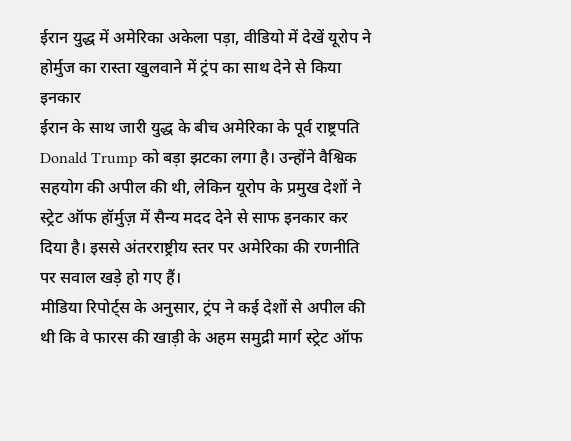ईरान युद्ध में अमेरिका अकेला पड़ा, वीडियो में देखें यूरोप ने होर्मुज का रास्ता खुलवाने में ट्रंप का साथ देने से किया इनकार
ईरान के साथ जारी युद्ध के बीच अमेरिका के पूर्व राष्ट्रपति Donald Trump को बड़ा झटका लगा है। उन्होंने वैश्विक सहयोग की अपील की थी, लेकिन यूरोप के प्रमुख देशों ने स्ट्रेट ऑफ हॉर्मुज़ में सैन्य मदद देने से साफ इनकार कर दिया है। इससे अंतरराष्ट्रीय स्तर पर अमेरिका की रणनीति पर सवाल खड़े हो गए हैं।
मीडिया रिपोर्ट्स के अनुसार, ट्रंप ने कई देशों से अपील की थी कि वे फारस की खाड़ी के अहम समुद्री मार्ग स्ट्रेट ऑफ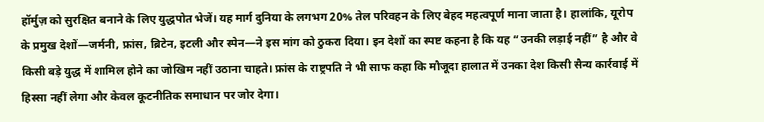हॉर्मुज़ को सुरक्षित बनाने के लिए युद्धपोत भेजें। यह मार्ग दुनिया के लगभग 20% तेल परिवहन के लिए बेहद महत्वपूर्ण माना जाता है। हालांकि, यूरोप के प्रमुख देशों—जर्मनी, फ्रांस, ब्रिटेन, इटली और स्पेन—ने इस मांग को ठुकरा दिया। इन देशों का स्पष्ट कहना है कि यह “उनकी लड़ाई नहीं” है और वे किसी बड़े युद्ध में शामिल होने का जोखिम नहीं उठाना चाहते। फ्रांस के राष्ट्रपति ने भी साफ कहा कि मौजूदा हालात में उनका देश किसी सैन्य कार्रवाई में हिस्सा नहीं लेगा और केवल कूटनीतिक समाधान पर जोर देगा।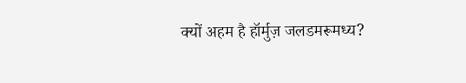क्यों अहम है हॉर्मुज़ जलडमरूमध्य?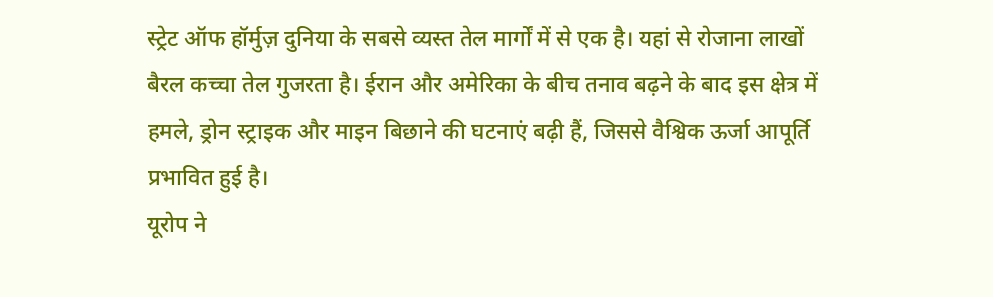स्ट्रेट ऑफ हॉर्मुज़ दुनिया के सबसे व्यस्त तेल मार्गों में से एक है। यहां से रोजाना लाखों बैरल कच्चा तेल गुजरता है। ईरान और अमेरिका के बीच तनाव बढ़ने के बाद इस क्षेत्र में हमले, ड्रोन स्ट्राइक और माइन बिछाने की घटनाएं बढ़ी हैं, जिससे वैश्विक ऊर्जा आपूर्ति प्रभावित हुई है।
यूरोप ने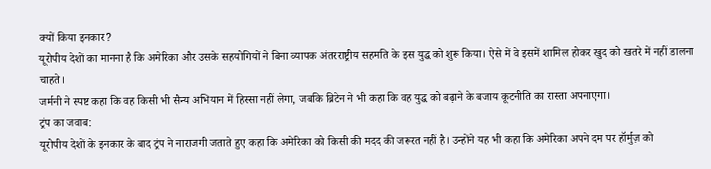क्यों किया इनकार?
यूरोपीय देशों का मानना है कि अमेरिका और उसके सहयोगियों ने बिना व्यापक अंतरराष्ट्रीय सहमति के इस युद्ध को शुरू किया। ऐसे में वे इसमें शामिल होकर खुद को खतरे में नहीं डालना चाहते।
जर्मनी ने स्पष्ट कहा कि वह किसी भी सैन्य अभियान में हिस्सा नहीं लेगा, जबकि ब्रिटेन ने भी कहा कि वह युद्ध को बढ़ाने के बजाय कूटनीति का रास्ता अपनाएगा।
ट्रंप का जवाब:
यूरोपीय देशों के इनकार के बाद ट्रंप ने नाराजगी जताते हुए कहा कि अमेरिका को किसी की मदद की जरूरत नहीं है। उन्होंने यह भी कहा कि अमेरिका अपने दम पर हॉर्मुज़ को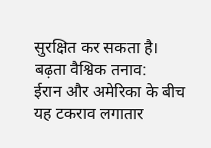सुरक्षित कर सकता है।
बढ़ता वैश्विक तनाव:
ईरान और अमेरिका के बीच यह टकराव लगातार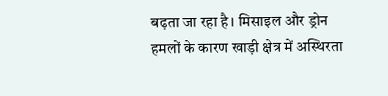बढ़ता जा रहा है। मिसाइल और ड्रोन हमलों के कारण खाड़ी क्षेत्र में अस्थिरता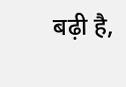बढ़ी है,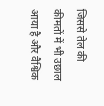जिससे तेल की कीमतों में भी उछाल आया है और वैश्विक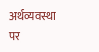अर्थव्यवस्था पर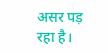असर पड़ रहा है।